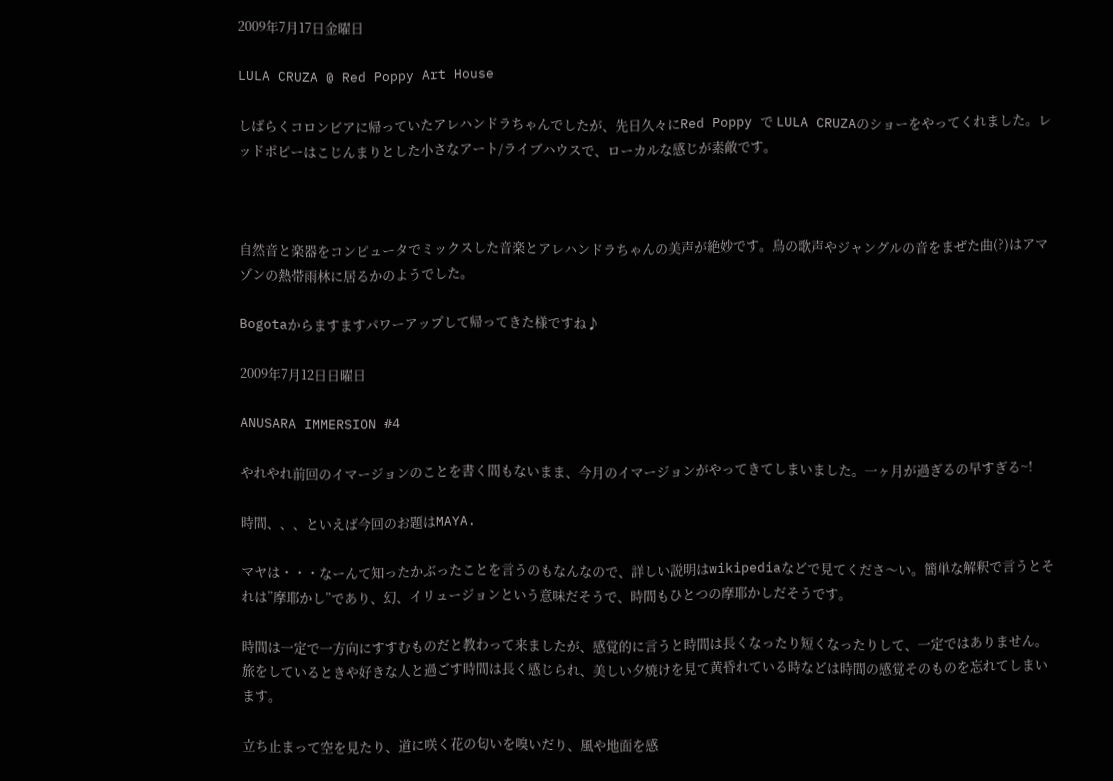2009年7月17日金曜日

LULA CRUZA @ Red Poppy Art House

しばらくコロンビアに帰っていたアレハンドラちゃんでしたが、先日久々にRed Poppy で LULA CRUZAのショーをやってくれました。レッドポピーはこじんまりとした小さなアート/ライブハウスで、ローカルな感じが素敵です。



自然音と楽器をコンピュータでミックスした音楽とアレハンドラちゃんの美声が絶妙です。鳥の歌声やジャングルの音をまぜた曲(?)はアマゾンの熱帯雨林に居るかのようでした。

Bogotaからますますパワーアップして帰ってきた様ですね♪

2009年7月12日日曜日

ANUSARA IMMERSION #4

やれやれ前回のイマージョンのことを書く間もないまま、今月のイマージョンがやってきてしまいました。一ヶ月が過ぎるの早すぎる~!

時間、、、といえば今回のお題はMAYA.

マヤは・・・なーんて知ったかぶったことを言うのもなんなので、詳しい説明はwikipediaなどで見てくださ〜い。簡単な解釈で言うとそれは”摩耶かし”であり、幻、イリュージョンという意味だそうで、時間もひとつの摩耶かしだそうです。

時間は一定で一方向にすすむものだと教わって来ましたが、感覚的に言うと時間は長くなったり短くなったりして、一定ではありません。旅をしているときや好きな人と過ごす時間は長く感じられ、美しい夕焼けを見て黄昏れている時などは時間の感覚そのものを忘れてしまいます。

立ち止まって空を見たり、道に咲く花の匂いを嗅いだり、風や地面を感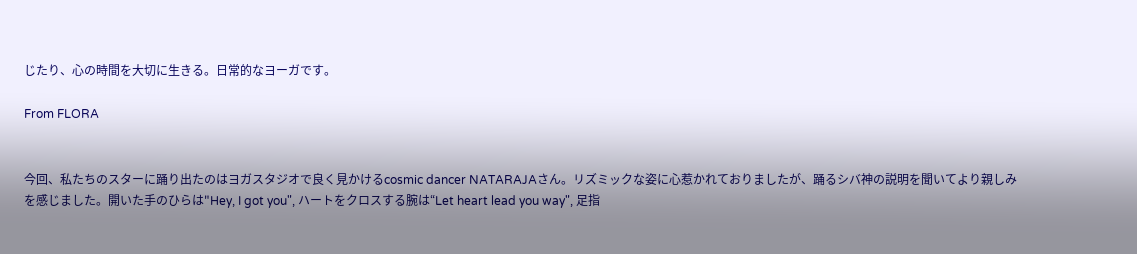じたり、心の時間を大切に生きる。日常的なヨーガです。

From FLORA


今回、私たちのスターに踊り出たのはヨガスタジオで良く見かけるcosmic dancer NATARAJAさん。リズミックな姿に心惹かれておりましたが、踊るシバ神の説明を聞いてより親しみを感じました。開いた手のひらは"Hey, I got you", ハートをクロスする腕は“Let heart lead you way", 足指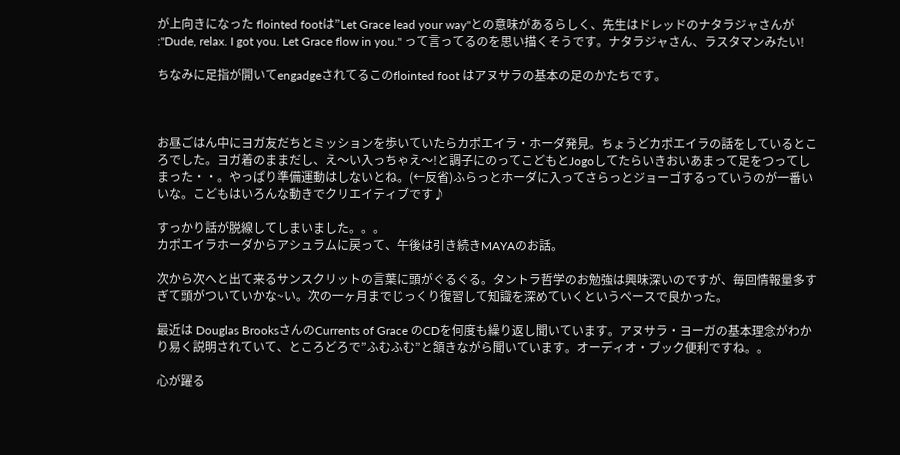が上向きになった flointed footは”Let Grace lead your way"との意味があるらしく、先生はドレッドのナタラジャさんが :"Dude, relax. I got you. Let Grace flow in you." って言ってるのを思い描くそうです。ナタラジャさん、ラスタマンみたい!

ちなみに足指が開いてengadgeされてるこのflointed foot はアヌサラの基本の足のかたちです。



お昼ごはん中にヨガ友だちとミッションを歩いていたらカポエイラ・ホーダ発見。ちょうどカポエイラの話をしているところでした。ヨガ着のままだし、え〜い入っちゃえ〜!と調子にのってこどもとJogoしてたらいきおいあまって足をつってしまった・・。やっぱり準備運動はしないとね。(←反省)ふらっとホーダに入ってさらっとジョーゴするっていうのが一番いいな。こどもはいろんな動きでクリエイティブです♪

すっかり話が脱線してしまいました。。。
カポエイラホーダからアシュラムに戻って、午後は引き続きMAYAのお話。

次から次へと出て来るサンスクリットの言葉に頭がぐるぐる。タントラ哲学のお勉強は興味深いのですが、毎回情報量多すぎて頭がついていかな~い。次の一ヶ月までじっくり復習して知識を深めていくというペースで良かった。

最近は Douglas BrooksさんのCurrents of Grace のCDを何度も繰り返し聞いています。アヌサラ・ヨーガの基本理念がわかり易く説明されていて、ところどろで”ふむふむ”と頷きながら聞いています。オーディオ・ブック便利ですね。。

心が躍る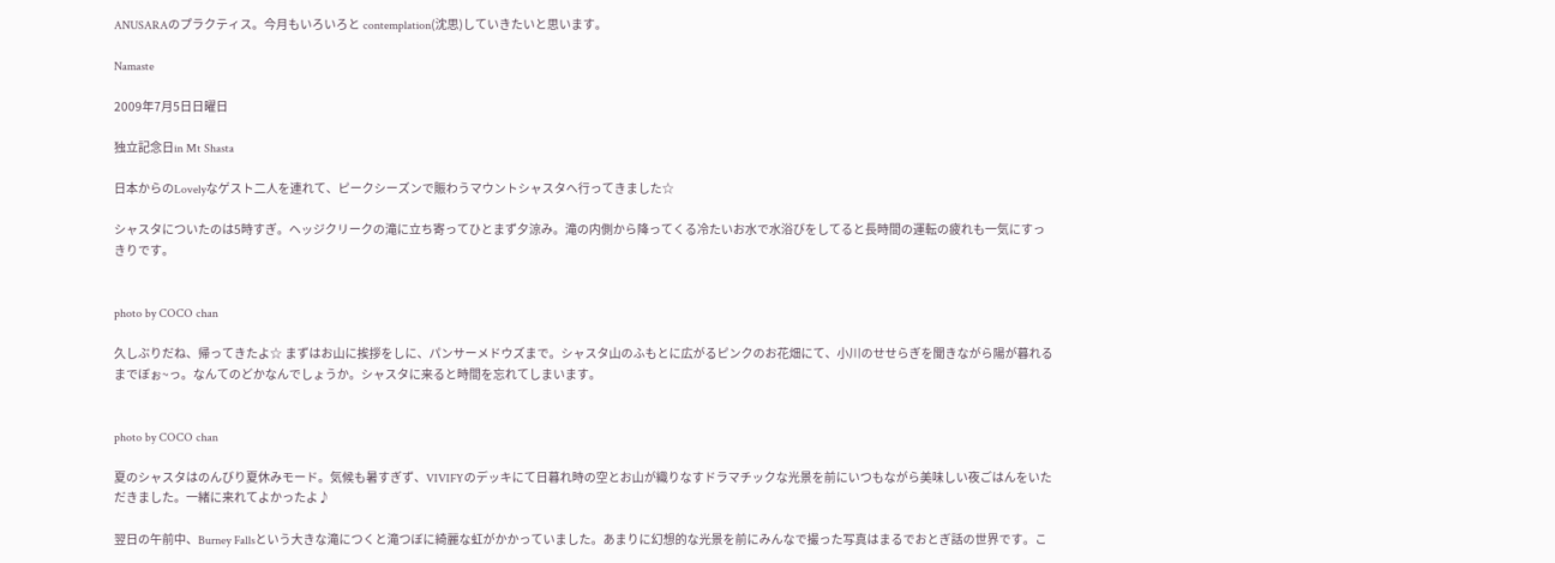ANUSARAのプラクティス。今月もいろいろと contemplation(沈思)していきたいと思います。

Namaste

2009年7月5日日曜日

独立記念日in Mt Shasta

日本からのLovelyなゲスト二人を連れて、ピークシーズンで賑わうマウントシャスタへ行ってきました☆

シャスタについたのは5時すぎ。ヘッジクリークの滝に立ち寄ってひとまず夕涼み。滝の内側から降ってくる冷たいお水で水浴びをしてると長時間の運転の疲れも一気にすっきりです。


photo by COCO chan

久しぶりだね、帰ってきたよ☆ まずはお山に挨拶をしに、パンサーメドウズまで。シャスタ山のふもとに広がるピンクのお花畑にて、小川のせせらぎを聞きながら陽が暮れるまでぼぉ~っ。なんてのどかなんでしょうか。シャスタに来ると時間を忘れてしまいます。


photo by COCO chan

夏のシャスタはのんびり夏休みモード。気候も暑すぎず、VIVIFYのデッキにて日暮れ時の空とお山が織りなすドラマチックな光景を前にいつもながら美味しい夜ごはんをいただきました。一緒に来れてよかったよ♪

翌日の午前中、Burney Fallsという大きな滝につくと滝つぼに綺麗な虹がかかっていました。あまりに幻想的な光景を前にみんなで撮った写真はまるでおとぎ話の世界です。こ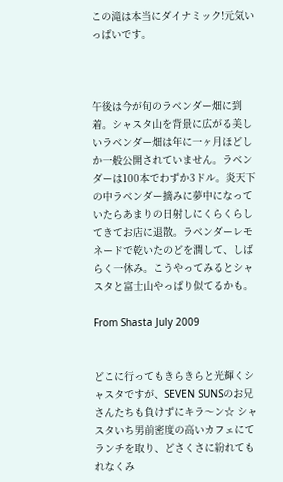この滝は本当にダイナミック!元気いっぱいです。



午後は今が旬のラベンダー畑に到着。シャスタ山を背景に広がる美しいラベンダー畑は年に一ヶ月ほどしか一般公開されていません。ラベンダーは100本でわずか3ドル。炎天下の中ラベンダー摘みに夢中になっていたらあまりの日射しにくらくらしてきてお店に退散。ラベンダーレモネードで乾いたのどを潤して、しばらく一休み。こうやってみるとシャスタと富士山やっぱり似てるかも。

From Shasta July 2009


どこに行ってもきらきらと光輝くシャスタですが、SEVEN SUNSのお兄さんたちも負けずにキラ〜ン☆ シャスタいち男前密度の高いカフェにてランチを取り、どさくさに紛れてもれなくみ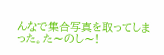んなで集合写真を取ってしまった。た〜のし〜!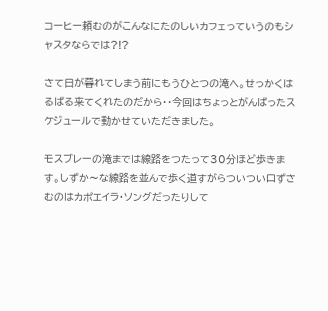コーヒー頼むのがこんなにたのしいカフェっていうのもシャスタならでは?!?

さて日が暮れてしまう前にもうひとつの滝へ。せっかくはるばる来てくれたのだから・・今回はちょっとがんばったスケジュールで動かせていただきました。

モスブレーの滝までは線路をつたって30分ほど歩きます。しずか〜な線路を並んで歩く道すがらついつい口ずさむのはカポエイラ・ソングだったりして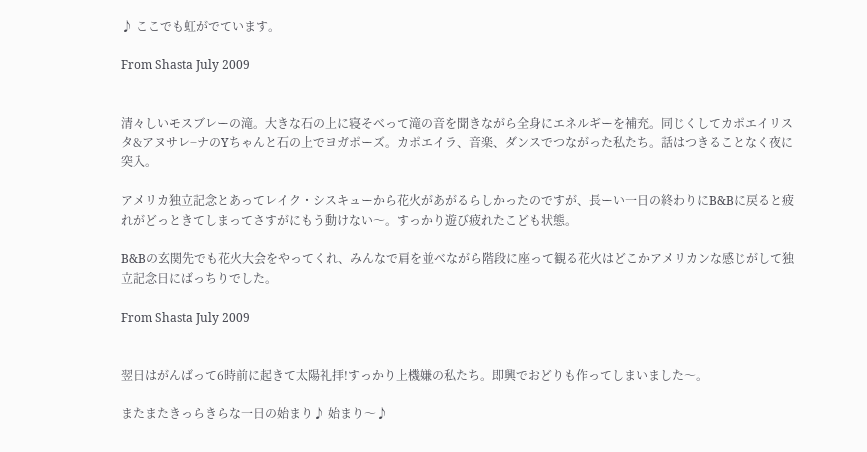♪ ここでも虹がでています。

From Shasta July 2009


清々しいモスブレーの滝。大きな石の上に寝そべって滝の音を聞きながら全身にエネルギーを補充。同じくしてカポエイリスタ&アヌサレ−ナのYちゃんと石の上でヨガポーズ。カポエイラ、音楽、ダンスでつながった私たち。話はつきることなく夜に突入。

アメリカ独立記念とあってレイク・シスキューから花火があがるらしかったのですが、長ーい一日の終わりにB&Bに戻ると疲れがどっときてしまってさすがにもう動けない〜。すっかり遊び疲れたこども状態。

B&Bの玄関先でも花火大会をやってくれ、みんなで肩を並べながら階段に座って観る花火はどこかアメリカンな感じがして独立記念日にばっちりでした。

From Shasta July 2009


翌日はがんばって6時前に起きて太陽礼拝!すっかり上機嫌の私たち。即興でおどりも作ってしまいました〜。

またまたきっらきらな一日の始まり♪ 始まり〜♪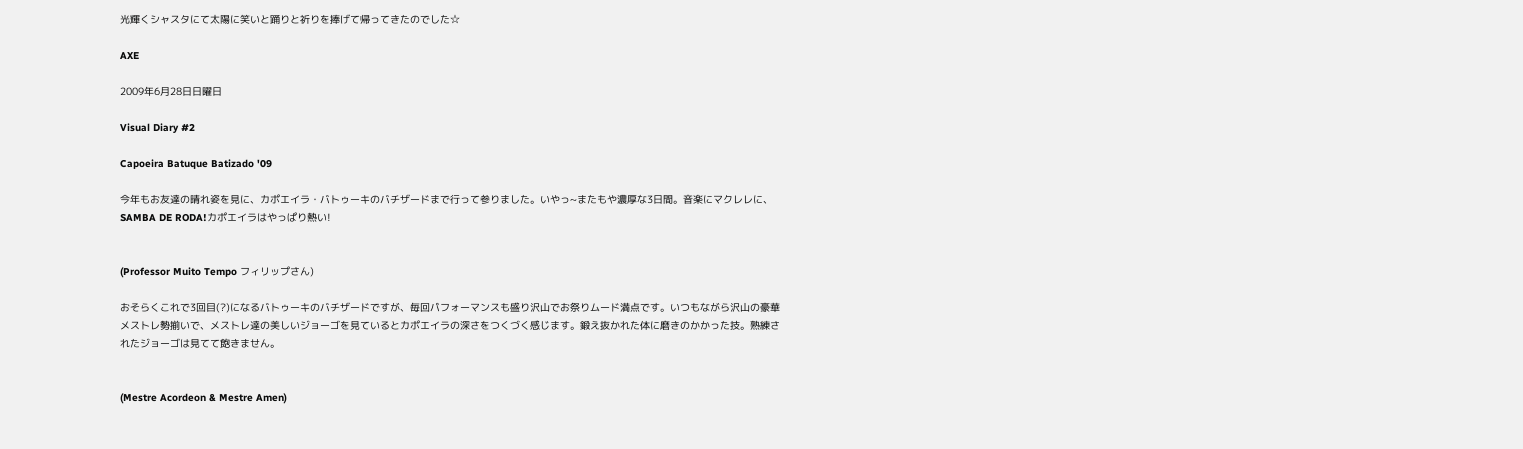光輝くシャスタにて太陽に笑いと踊りと祈りを捧げて帰ってきたのでした☆

AXE

2009年6月28日日曜日

Visual Diary #2

Capoeira Batuque Batizado '09

今年もお友達の晴れ姿を見に、カポエイラ・バトゥーキのバチザードまで行って参りました。いやっ~またもや濃厚な3日間。音楽にマクレレに、SAMBA DE RODA!カポエイラはやっぱり熱い!


(Professor Muito Tempo フィリップさん)

おそらくこれで3回目(?)になるバトゥーキのバチザードですが、毎回パフォーマンスも盛り沢山でお祭りムード満点です。いつもながら沢山の豪華メストレ勢揃いで、メストレ達の美しいジョーゴを見ているとカポエイラの深さをつくづく感じます。鍛え抜かれた体に磨きのかかった技。熟練されたジョーゴは見てて飽きません。


(Mestre Acordeon & Mestre Amen)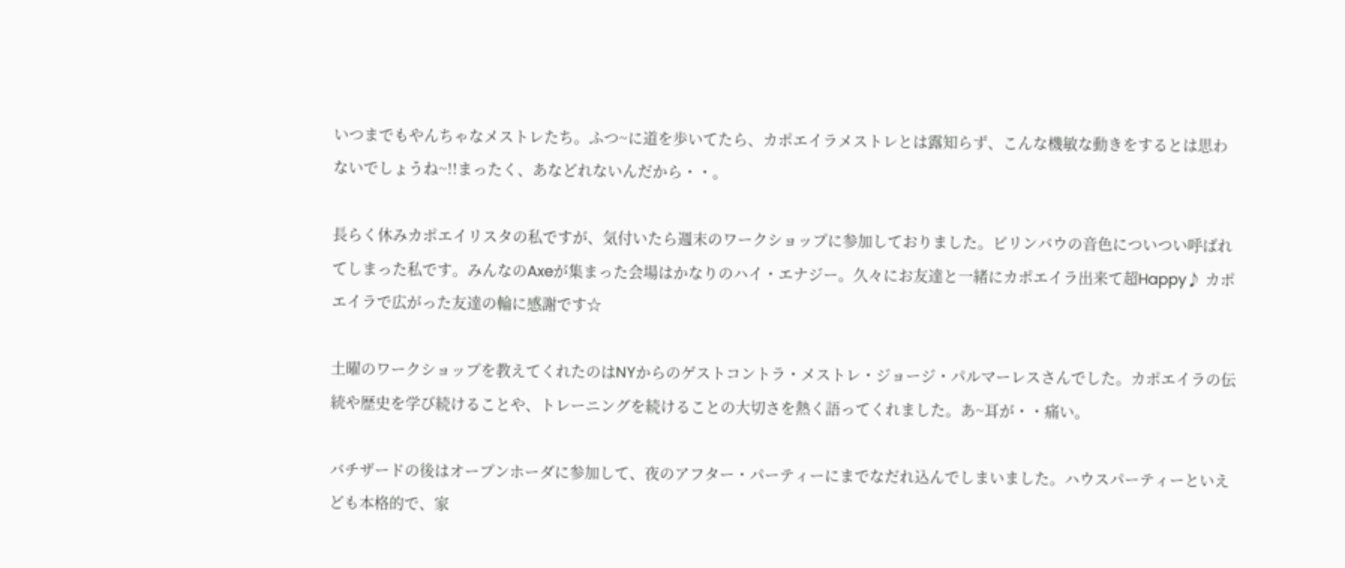いつまでもやんちゃなメストレたち。ふつ~に道を歩いてたら、カポエイラメストレとは露知らず、こんな機敏な動きをするとは思わないでしょうね~!!まったく、あなどれないんだから・・。

長らく休みカポエイリスタの私ですが、気付いたら週末のワークショップに参加しておりました。ビリンバウの音色についつい呼ばれてしまった私です。みんなのAxeが集まった会場はかなりのハイ・エナジー。久々にお友達と一緒にカポエイラ出来て超Happy♪ カポエイラで広がった友達の輪に感謝です☆

土曜のワークショップを教えてくれたのはNYからのゲストコントラ・メストレ・ジョージ・パルマーレスさんでした。カポエイラの伝統や歴史を学び続けることや、トレーニングを続けることの大切さを熱く語ってくれました。あ~耳が・・痛い。

バチザードの後はオープンホーダに参加して、夜のアフター・パーティーにまでなだれ込んでしまいました。ハウスパーティーといえども本格的で、家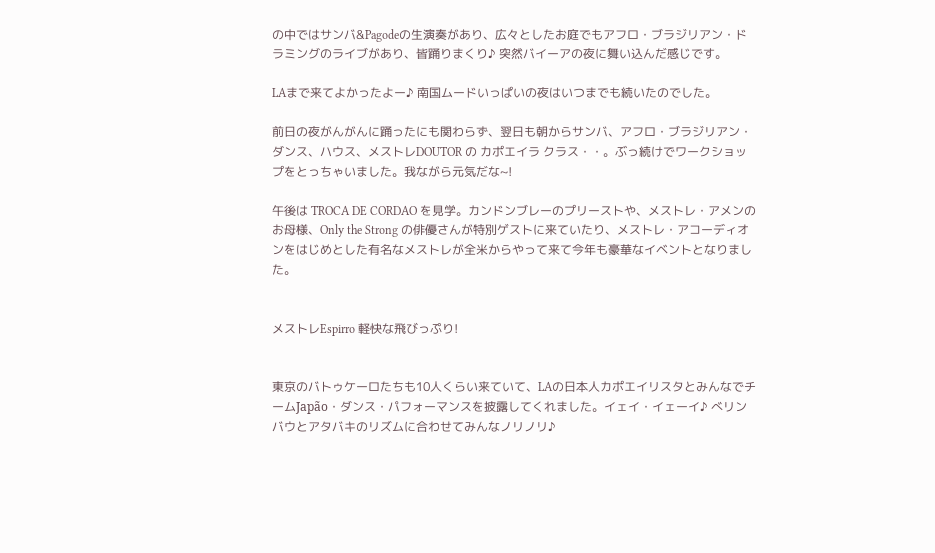の中ではサンバ&Pagodeの生演奏があり、広々としたお庭でもアフロ・ブラジリアン・ドラミングのライブがあり、皆踊りまくり♪ 突然バイーアの夜に舞い込んだ感じです。

LAまで来てよかったよー♪ 南国ムードいっぱいの夜はいつまでも続いたのでした。

前日の夜がんがんに踊ったにも関わらず、翌日も朝からサンバ、アフロ・ブラジリアン・ダンス、ハウス、メストレDOUTOR の カポエイラ クラス・・。ぶっ続けでワークショップをとっちゃいました。我ながら元気だな~!

午後は TROCA DE CORDAO を見学。カンドンブレーのプリーストや、メストレ・アメンのお母様、Only the Strong の俳優さんが特別ゲストに来ていたり、メストレ・アコーディオンをはじめとした有名なメストレが全米からやって来て今年も豪華なイベントとなりました。


メストレEspirro 軽快な飛びっぷり!


東京のバトゥケーロたちも10人くらい来ていて、LAの日本人カポエイリスタとみんなでチームJapão・ダンス・パフォーマンスを披露してくれました。イェイ・イェーイ♪ べリンバウとアタバキのリズムに合わせてみんなノリノリ♪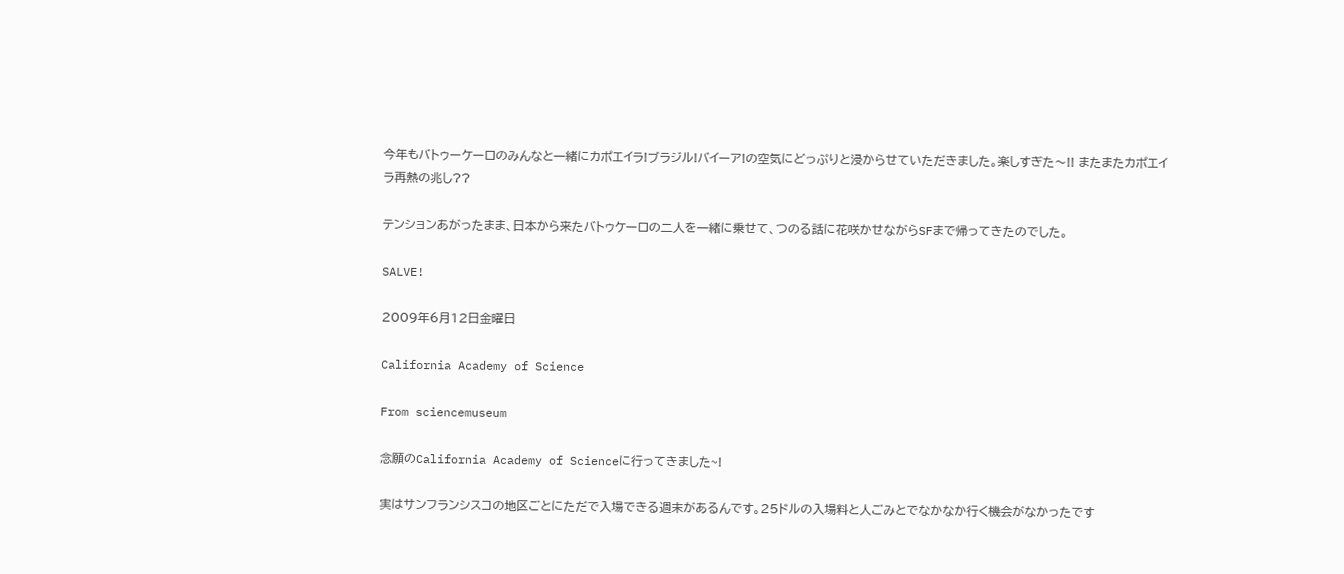今年もバトゥーケーロのみんなと一緒にカポエイラ!ブラジル!バイーア!の空気にどっぷりと浸からせていただきました。楽しすぎた〜!! またまたカポエイラ再熱の兆し??

テンションあがったまま、日本から来たバトゥケーロの二人を一緒に乗せて、つのる話に花咲かせながらSFまで帰ってきたのでした。

SALVE!

2009年6月12日金曜日

California Academy of Science

From sciencemuseum

念願のCalifornia Academy of Scienceに行ってきました~!

実はサンフランシスコの地区ごとにただで入場できる週末があるんです。25ドルの入場料と人ごみとでなかなか行く機会がなかったです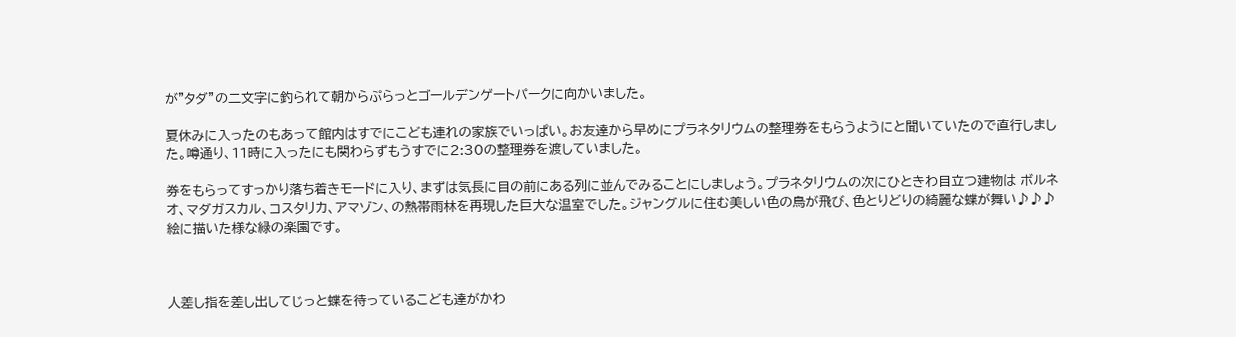が"タダ”の二文字に釣られて朝からぷらっとゴールデンゲートパークに向かいました。

夏休みに入ったのもあって館内はすでにこども連れの家族でいっぱい。お友達から早めにプラネタリウムの整理券をもらうようにと聞いていたので直行しました。噂通り、11時に入ったにも関わらずもうすでに2:30の整理券を渡していました。

券をもらってすっかり落ち着きモードに入り、まずは気長に目の前にある列に並んでみることにしましょう。プラネタリウムの次にひときわ目立つ建物は ボルネオ、マダガスカル、コスタリカ、アマゾン、の熱帯雨林を再現した巨大な温室でした。ジャングルに住む美しい色の鳥が飛び、色とりどりの綺麗な蝶が舞い♪♪♪ 絵に描いた様な緑の楽園です。



人差し指を差し出してじっと蝶を待っているこども達がかわ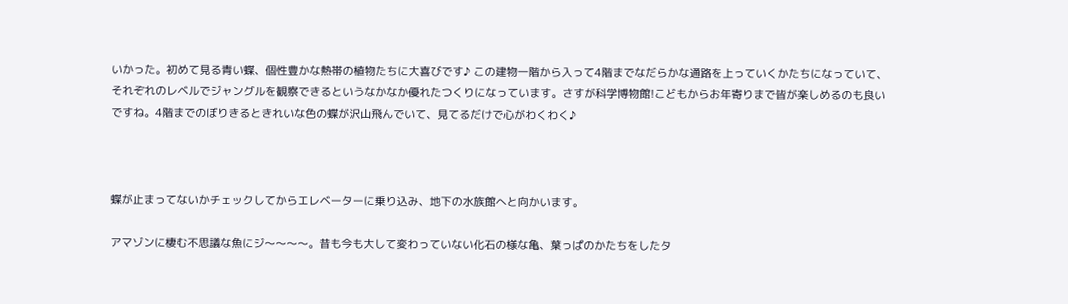いかった。初めて見る青い蝶、個性豊かな熱帯の植物たちに大喜びです♪ この建物一階から入って4階までなだらかな通路を上っていくかたちになっていて、それぞれのレベルでジャングルを観察できるというなかなか優れたつくりになっています。さすが科学博物館!こどもからお年寄りまで皆が楽しめるのも良いですね。4階までのぼりきるときれいな色の蝶が沢山飛んでいて、見てるだけで心がわくわく♪



蝶が止まってないかチェックしてからエレベーターに乗り込み、地下の水族館へと向かいます。

アマゾンに棲む不思議な魚にジ〜〜〜〜。昔も今も大して変わっていない化石の様な亀、葉っぱのかたちをしたタ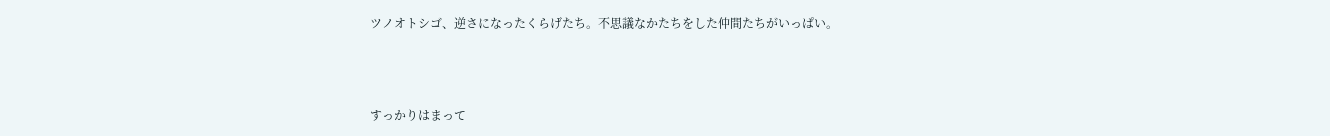ツノオトシゴ、逆さになったくらげたち。不思議なかたちをした仲間たちがいっぱい。



すっかりはまって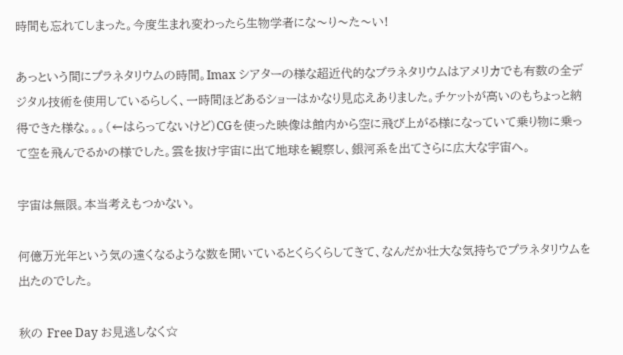時間も忘れてしまった。今度生まれ変わったら生物学者にな〜り〜た〜い!

あっという間にプラネタリウムの時間。Imax シアターの様な超近代的なプラネタリウムはアメリカでも有数の全デジタル技術を使用しているらしく、一時間ほどあるショーはかなり見応えありました。チケットが高いのもちょっと納得できた様な。。。(←はらってないけど)CGを使った映像は館内から空に飛び上がる様になっていて乗り物に乗って空を飛んでるかの様でした。雲を抜け宇宙に出て地球を観察し、銀河系を出てさらに広大な宇宙へ。

宇宙は無限。本当考えもつかない。

何億万光年という気の遠くなるような数を聞いているとくらくらしてきて、なんだか壮大な気持ちでプラネタリウムを出たのでした。

秋の Free Day お見逃しなく☆